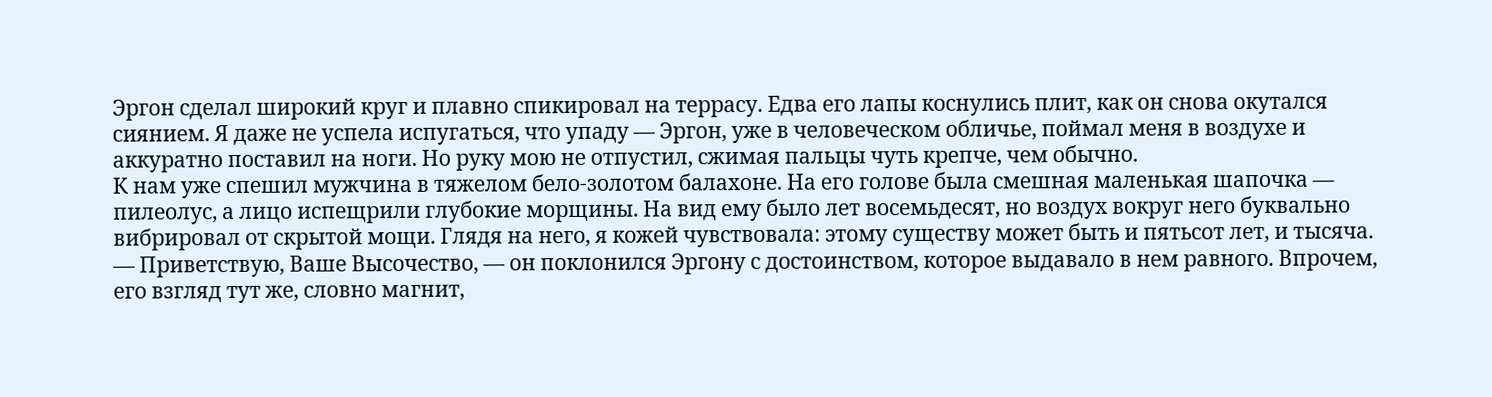Эргон сделал широкий круг и плавно спикировал на террасу. Едва его лапы коснулись плит, как он снова окутался сиянием. Я даже не успела испугаться, что упаду — Эргон, уже в человеческом обличье, поймал меня в воздухе и аккуратно поставил на ноги. Но руку мою не отпустил, сжимая пальцы чуть крепче, чем обычно.
К нам уже спешил мужчина в тяжелом бело-золотом балахоне. На его голове была смешная маленькая шапочка — пилеолус, а лицо испещрили глубокие морщины. На вид ему было лет восемьдесят, но воздух вокруг него буквально вибрировал от скрытой мощи. Глядя на него, я кожей чувствовала: этому существу может быть и пятьсот лет, и тысяча.
— Приветствую, Ваше Высочество, — он поклонился Эргону с достоинством, которое выдавало в нем равного. Впрочем, его взгляд тут же, словно магнит,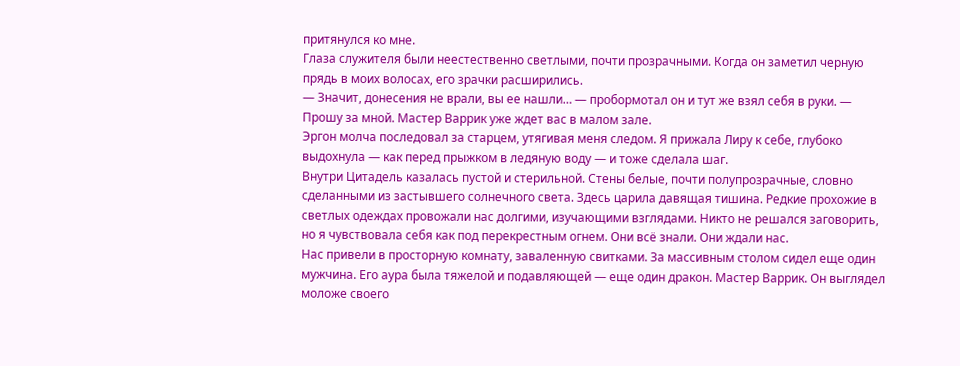притянулся ко мне.
Глаза служителя были неестественно светлыми, почти прозрачными. Когда он заметил черную прядь в моих волосах, его зрачки расширились.
— Значит, донесения не врали, вы ее нашли… — пробормотал он и тут же взял себя в руки. — Прошу за мной. Мастер Варрик уже ждет вас в малом зале.
Эргон молча последовал за старцем, утягивая меня следом. Я прижала Лиру к себе, глубоко выдохнула — как перед прыжком в ледяную воду — и тоже сделала шаг.
Внутри Цитадель казалась пустой и стерильной. Стены белые, почти полупрозрачные, словно сделанными из застывшего солнечного света. Здесь царила давящая тишина. Редкие прохожие в светлых одеждах провожали нас долгими, изучающими взглядами. Никто не решался заговорить, но я чувствовала себя как под перекрестным огнем. Они всё знали. Они ждали нас.
Нас привели в просторную комнату, заваленную свитками. За массивным столом сидел еще один мужчина. Его аура была тяжелой и подавляющей — еще один дракон. Мастер Варрик. Он выглядел моложе своего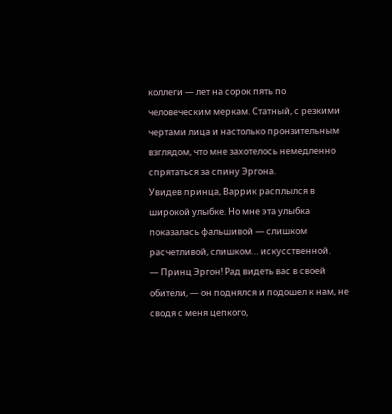коллеги — лет на сорок пять по человеческим меркам. Статный, с резкими чертами лица и настолько пронзительным взглядом, что мне захотелось немедленно спрятаться за спину Эргона.
Увидев принца, Варрик расплылся в широкой улыбке. Но мне эта улыбка показалась фальшивой — слишком расчетливой, слишком… искусственной.
— Принц Эргон! Рад видеть вас в своей обители, — он поднялся и подошел к нам, не сводя с меня цепкого,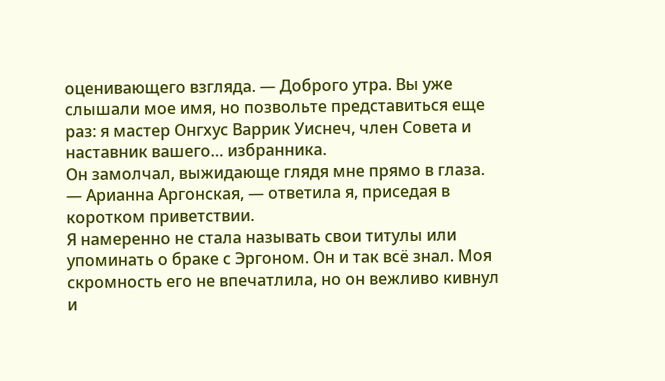оценивающего взгляда. — Доброго утра. Вы уже слышали мое имя, но позвольте представиться еще раз: я мастер Онгхус Варрик Уиснеч, член Совета и наставник вашего… избранника.
Он замолчал, выжидающе глядя мне прямо в глаза.
— Арианна Аргонская, — ответила я, приседая в коротком приветствии.
Я намеренно не стала называть свои титулы или упоминать о браке с Эргоном. Он и так всё знал. Моя скромность его не впечатлила, но он вежливо кивнул и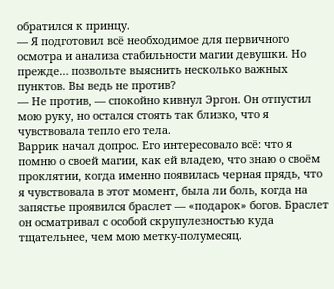обратился к принцу.
— Я подготовил всё необходимое для первичного осмотра и анализа стабильности магии девушки. Но прежде… позвольте выяснить несколько важных пунктов. Вы ведь не против?
— Не против, — спокойно кивнул Эргон. Он отпустил мою руку, но остался стоять так близко, что я чувствовала тепло его тела.
Варрик начал допрос. Его интересовало всё: что я помню о своей магии, как ей владею, что знаю о своём проклятии, когда именно появилась черная прядь, что я чувствовала в этот момент, была ли боль, когда на запястье проявился браслет — «подарок» богов. Браслет он осматривал с особой скрупулезностью куда тщательнее, чем мою метку-полумесяц.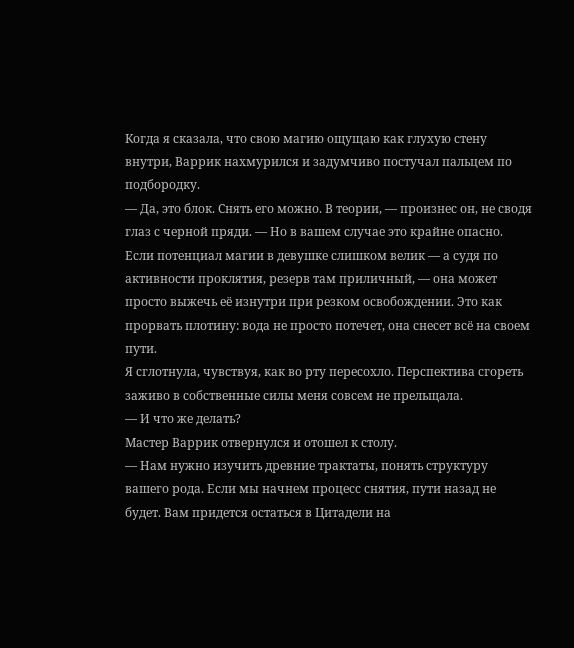Когда я сказала, что свою магию ощущаю как глухую стену внутри, Варрик нахмурился и задумчиво постучал пальцем по подбородку.
— Да, это блок. Снять его можно. В теории, — произнес он, не сводя глаз с черной пряди. — Но в вашем случае это крайне опасно. Если потенциал магии в девушке слишком велик — а судя по активности проклятия, резерв там приличный, — она может просто выжечь её изнутри при резком освобождении. Это как прорвать плотину: вода не просто потечет, она снесет всё на своем пути.
Я сглотнула, чувствуя, как во рту пересохло. Перспектива сгореть заживо в собственные силы меня совсем не прельщала.
— И что же делать?
Мастер Варрик отвернулся и отошел к столу.
— Нам нужно изучить древние трактаты, понять структуру вашего рода. Если мы начнем процесс снятия, пути назад не будет. Вам придется остаться в Цитадели на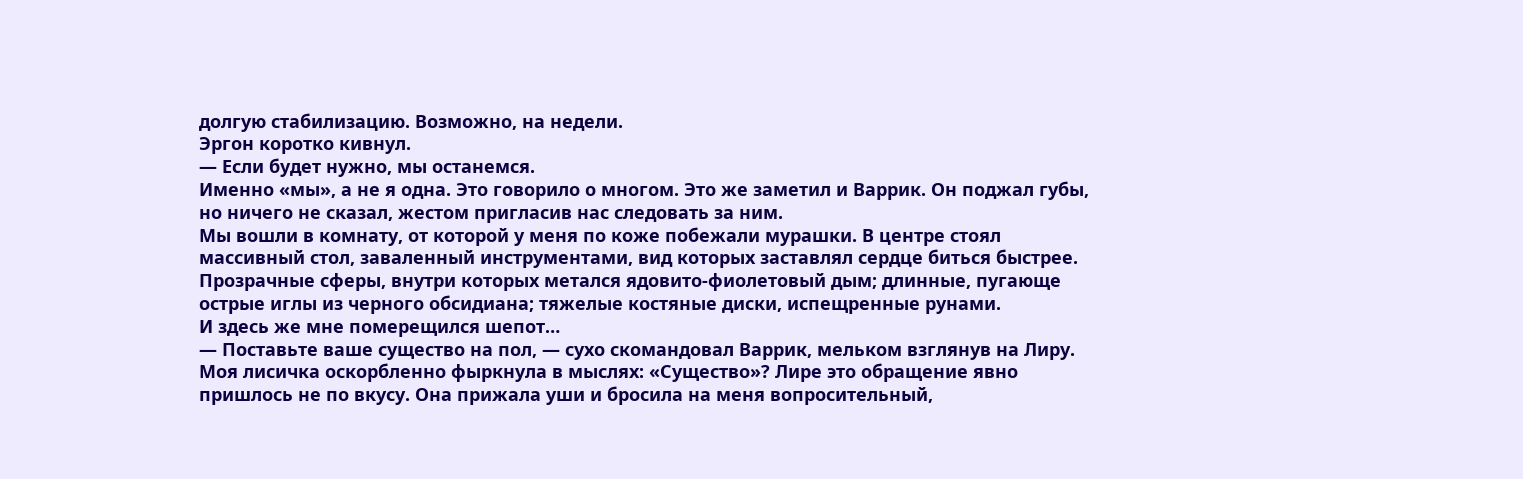долгую стабилизацию. Возможно, на недели.
Эргон коротко кивнул.
— Если будет нужно, мы останемся.
Именно «мы», а не я одна. Это говорило о многом. Это же заметил и Варрик. Он поджал губы, но ничего не сказал, жестом пригласив нас следовать за ним.
Мы вошли в комнату, от которой у меня по коже побежали мурашки. В центре стоял массивный стол, заваленный инструментами, вид которых заставлял сердце биться быстрее. Прозрачные сферы, внутри которых метался ядовито-фиолетовый дым; длинные, пугающе острые иглы из черного обсидиана; тяжелые костяные диски, испещренные рунами.
И здесь же мне померещился шепот…
— Поставьте ваше существо на пол, — сухо скомандовал Варрик, мельком взглянув на Лиру.
Моя лисичка оскорбленно фыркнула в мыслях: «Существо»? Лире это обращение явно пришлось не по вкусу. Она прижала уши и бросила на меня вопросительный,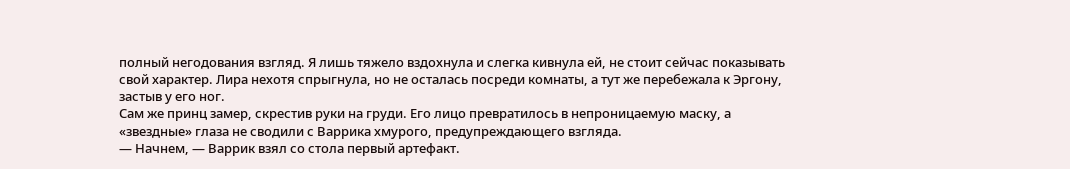полный негодования взгляд. Я лишь тяжело вздохнула и слегка кивнула ей, не стоит сейчас показывать свой характер. Лира нехотя спрыгнула, но не осталась посреди комнаты, а тут же перебежала к Эргону, застыв у его ног.
Сам же принц замер, скрестив руки на груди. Его лицо превратилось в непроницаемую маску, а «звездные» глаза не сводили с Варрика хмурого, предупреждающего взгляда.
— Начнем, — Варрик взял со стола первый артефакт.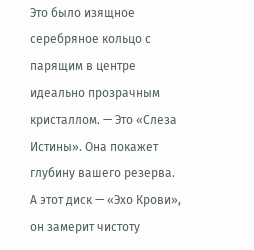Это было изящное серебряное кольцо с парящим в центре идеально прозрачным кристаллом. — Это «Слеза Истины». Она покажет глубину вашего резерва. А этот диск — «Эхо Крови», он замерит чистоту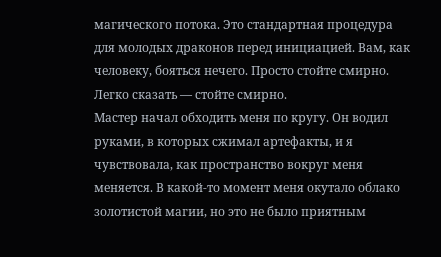магического потока. Это стандартная процедура для молодых драконов перед инициацией. Вам, как человеку, бояться нечего. Просто стойте смирно.
Легко сказать — стойте смирно.
Мастер начал обходить меня по кругу. Он водил руками, в которых сжимал артефакты, и я чувствовала, как пространство вокруг меня меняется. В какой-то момент меня окутало облако золотистой магии, но это не было приятным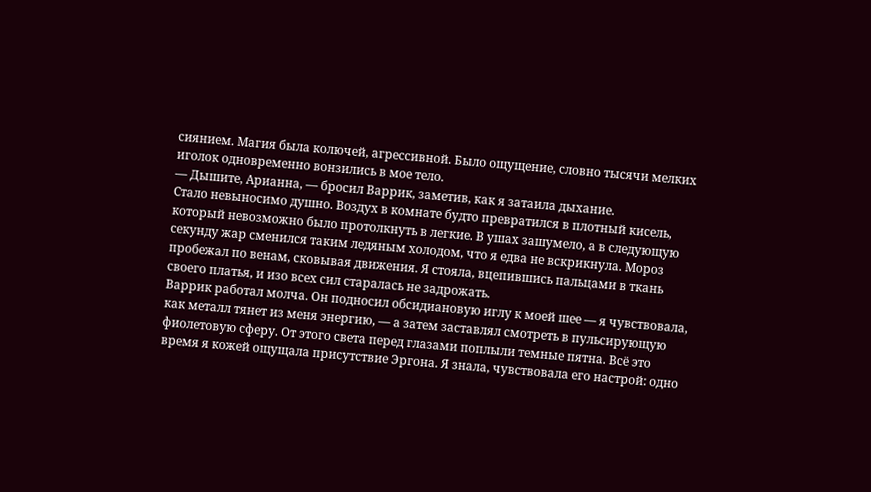сиянием. Магия была колючей, агрессивной. Было ощущение, словно тысячи мелких иголок одновременно вонзились в мое тело.
— Дышите, Арианна, — бросил Варрик, заметив, как я затаила дыхание.
Стало невыносимо душно. Воздух в комнате будто превратился в плотный кисель, который невозможно было протолкнуть в легкие. В ушах зашумело, а в следующую секунду жар сменился таким ледяным холодом, что я едва не вскрикнула. Мороз пробежал по венам, сковывая движения. Я стояла, вцепившись пальцами в ткань своего платья, и изо всех сил старалась не задрожать.
Варрик работал молча. Он подносил обсидиановую иглу к моей шее — я чувствовала, как металл тянет из меня энергию, — а затем заставлял смотреть в пульсирующую фиолетовую сферу. От этого света перед глазами поплыли темные пятна. Всё это время я кожей ощущала присутствие Эргона. Я знала, чувствовала его настрой: одно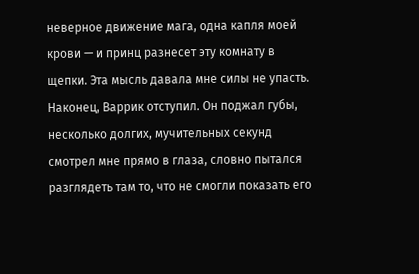неверное движение мага, одна капля моей крови — и принц разнесет эту комнату в щепки. Эта мысль давала мне силы не упасть.
Наконец, Варрик отступил. Он поджал губы, несколько долгих, мучительных секунд смотрел мне прямо в глаза, словно пытался разглядеть там то, что не смогли показать его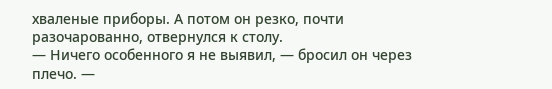хваленые приборы. А потом он резко, почти разочарованно, отвернулся к столу.
— Ничего особенного я не выявил, — бросил он через плечо. —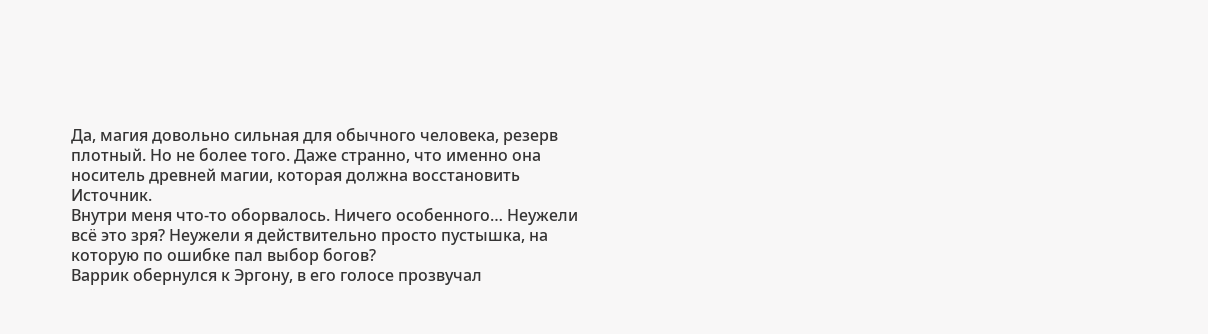Да, магия довольно сильная для обычного человека, резерв плотный. Но не более того. Даже странно, что именно она носитель древней магии, которая должна восстановить Источник.
Внутри меня что-то оборвалось. Ничего особенного… Неужели всё это зря? Неужели я действительно просто пустышка, на которую по ошибке пал выбор богов?
Варрик обернулся к Эргону, в его голосе прозвучал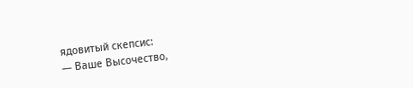ядовитый скепсис:
— Ваше Высочество,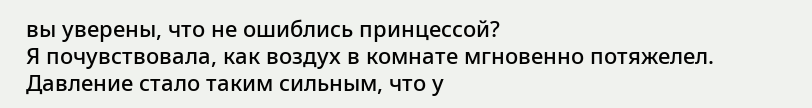вы уверены, что не ошиблись принцессой?
Я почувствовала, как воздух в комнате мгновенно потяжелел. Давление стало таким сильным, что у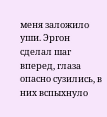меня заложило уши. Эргон сделал шаг вперед, глаза опасно сузились, в них вспыхнуло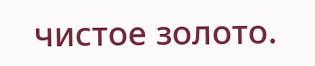чистое золото.